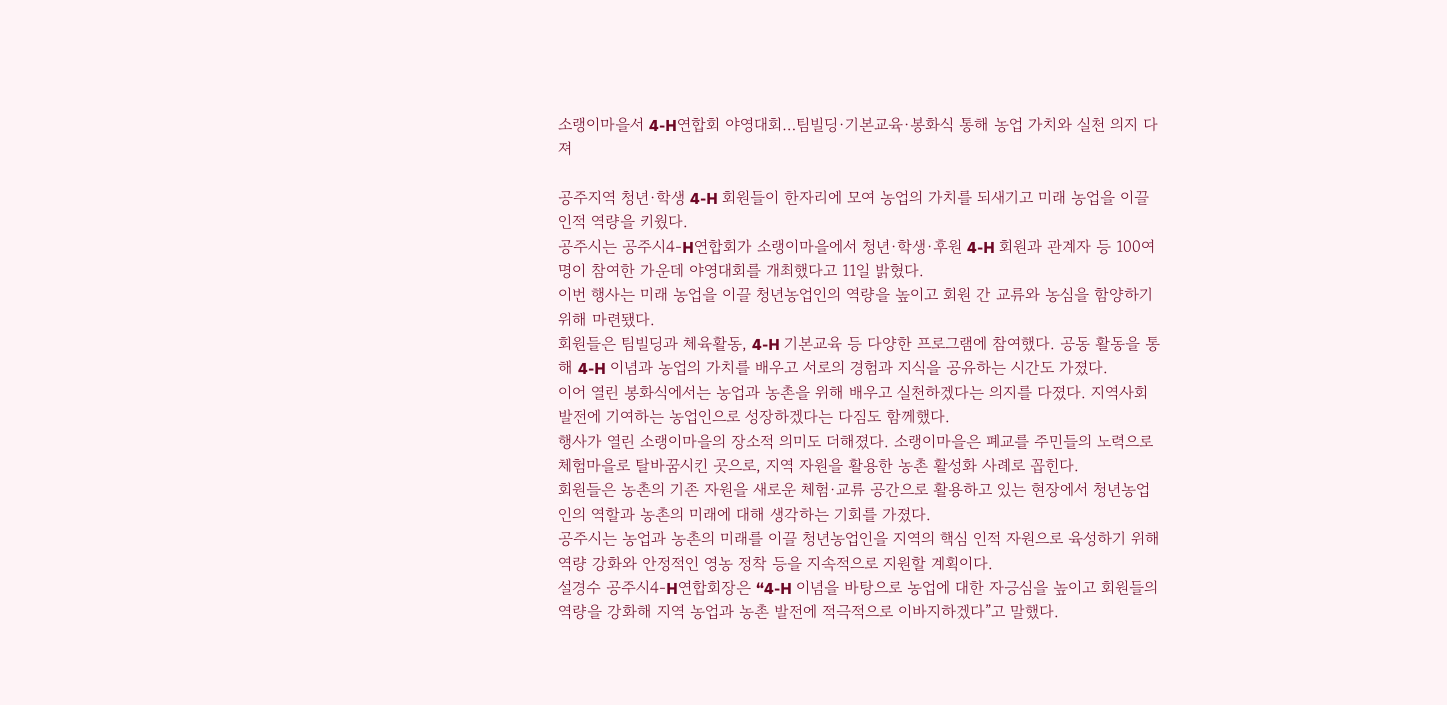소랭이마을서 4-H연합회 야영대회…팀빌딩·기본교육·봉화식 통해 농업 가치와 실천 의지 다져

공주지역 청년·학생 4-H 회원들이 한자리에 모여 농업의 가치를 되새기고 미래 농업을 이끌 인적 역량을 키웠다.
공주시는 공주시4-H연합회가 소랭이마을에서 청년·학생·후원 4-H 회원과 관계자 등 100여 명이 참여한 가운데 야영대회를 개최했다고 11일 밝혔다.
이번 행사는 미래 농업을 이끌 청년농업인의 역량을 높이고 회원 간 교류와 농심을 함양하기 위해 마련됐다.
회원들은 팀빌딩과 체육활동, 4-H 기본교육 등 다양한 프로그램에 참여했다. 공동 활동을 통해 4-H 이념과 농업의 가치를 배우고 서로의 경험과 지식을 공유하는 시간도 가졌다.
이어 열린 봉화식에서는 농업과 농촌을 위해 배우고 실천하겠다는 의지를 다졌다. 지역사회 발전에 기여하는 농업인으로 성장하겠다는 다짐도 함께했다.
행사가 열린 소랭이마을의 장소적 의미도 더해졌다. 소랭이마을은 폐교를 주민들의 노력으로 체험마을로 탈바꿈시킨 곳으로, 지역 자원을 활용한 농촌 활성화 사례로 꼽힌다.
회원들은 농촌의 기존 자원을 새로운 체험·교류 공간으로 활용하고 있는 현장에서 청년농업인의 역할과 농촌의 미래에 대해 생각하는 기회를 가졌다.
공주시는 농업과 농촌의 미래를 이끌 청년농업인을 지역의 핵심 인적 자원으로 육성하기 위해 역량 강화와 안정적인 영농 정착 등을 지속적으로 지원할 계획이다.
설경수 공주시4-H연합회장은 “4-H 이념을 바탕으로 농업에 대한 자긍심을 높이고 회원들의 역량을 강화해 지역 농업과 농촌 발전에 적극적으로 이바지하겠다”고 말했다.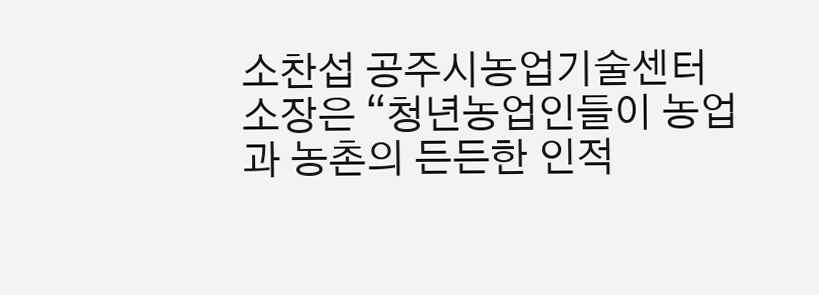소찬섭 공주시농업기술센터 소장은 “청년농업인들이 농업과 농촌의 든든한 인적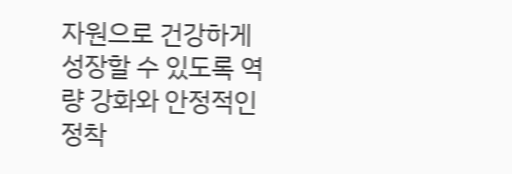자원으로 건강하게 성장할 수 있도록 역량 강화와 안정적인 정착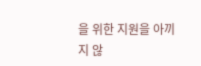을 위한 지원을 아끼지 않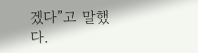겠다”고 말했다.